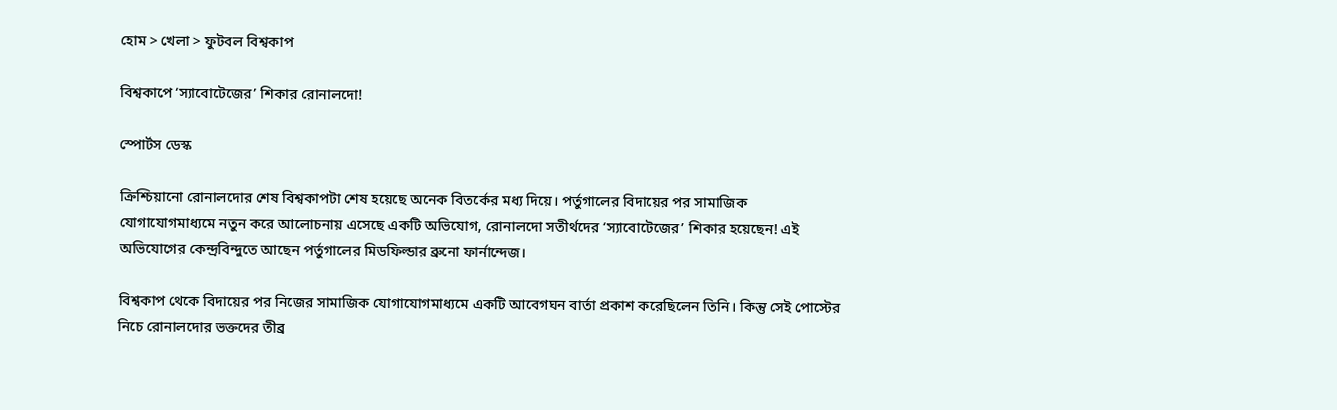হোম > খেলা > ফুটবল বিশ্বকাপ

বিশ্বকাপে ‘স্যাবোটেজের’ শিকার রোনালদো!

স্পোর্টস ডেস্ক

ক্রিশ্চিয়ানো রোনালদোর শেষ বিশ্বকাপটা শেষ হয়েছে অনেক বিতর্কের মধ্য দিয়ে। পর্তুগালের বিদায়ের পর সামাজিক যোগাযোগমাধ্যমে নতুন করে আলোচনায় এসেছে একটি অভিযোগ, রোনালদো সতীর্থদের ‘স্যাবোটেজের’ শিকার হয়েছেন! এই অভিযোগের কেন্দ্রবিন্দুতে আছেন পর্তুগালের মিডফিল্ডার ব্রুনো ফার্নান্দেজ।

বিশ্বকাপ থেকে বিদায়ের পর নিজের সামাজিক যোগাযোগমাধ্যমে একটি আবেগঘন বার্তা প্রকাশ করেছিলেন তিনি। কিন্তু সেই পোস্টের নিচে রোনালদোর ভক্তদের তীব্র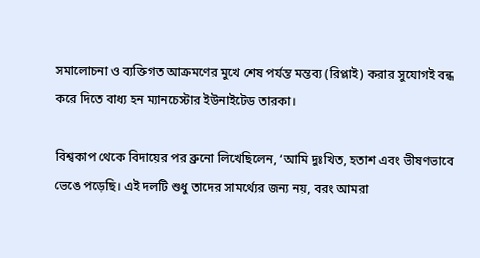সমালোচনা ও ব্যক্তিগত আক্রমণের মুখে শেষ পর্যন্ত মন্তব্য (রিপ্লাই) করার সুযোগই বন্ধ করে দিতে বাধ্য হন ম্যানচেস্টার ইউনাইটেড তারকা।

বিশ্বকাপ থেকে বিদায়ের পর ব্রুনো লিখেছিলেন, ‘আমি দুঃখিত, হতাশ এবং ভীষণভাবে ভেঙে পড়েছি। এই দলটি শুধু তাদের সামর্থ্যের জন্য নয়, বরং আমরা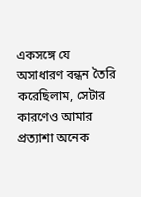একসঙ্গে যে অসাধারণ বন্ধন তৈরি করেছিলাম, সেটার কারণেও আমার প্রত্যাশা অনেক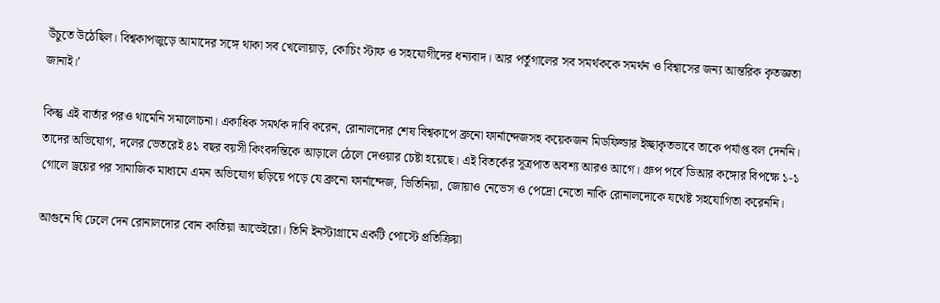উঁচুতে উঠেছিল। বিশ্বকাপজুড়ে আমাদের সঙ্গে থাকা সব খেলোয়াড়, কোচিং স্টাফ ও সহযোগীদের ধন্যবাদ। আর পর্তুগালের সব সমর্থককে সমর্থন ও বিশ্বাসের জন্য আন্তরিক কৃতজ্ঞতা জানাই।’

কিন্তু এই বার্তার পরও থামেনি সমালোচনা। একাধিক সমর্থক দাবি করেন, রোনালদোর শেষ বিশ্বকাপে ব্রুনো ফার্নান্দেজসহ কয়েকজন মিডফিল্ডার ইচ্ছাকৃতভাবে তাকে পর্যাপ্ত বল দেননি। তাদের অভিযোগ, দলের ভেতরেই ৪১ বছর বয়সী কিংবদন্তিকে আড়ালে ঠেলে দেওয়ার চেষ্টা হয়েছে। এই বিতর্কের সূত্রপাত অবশ্য আরও আগে। গ্রুপ পর্বে ডিআর কঙ্গোর বিপক্ষে ১-১ গোলে ড্রয়ের পর সামাজিক মাধ্যমে এমন অভিযোগ ছড়িয়ে পড়ে যে ব্রুনো ফার্নান্দেজ, ভিতিনিয়া, জোয়াও নেভেস ও পেদ্রো নেতো নাকি রোনালদোকে যথেষ্ট সহযোগিতা করেননি।

আগুনে ঘি ঢেলে দেন রোনালদোর বোন কাতিয়া আভেইরো। তিনি ইনস্টাগ্রামে একটি পোস্টে প্রতিক্রিয়া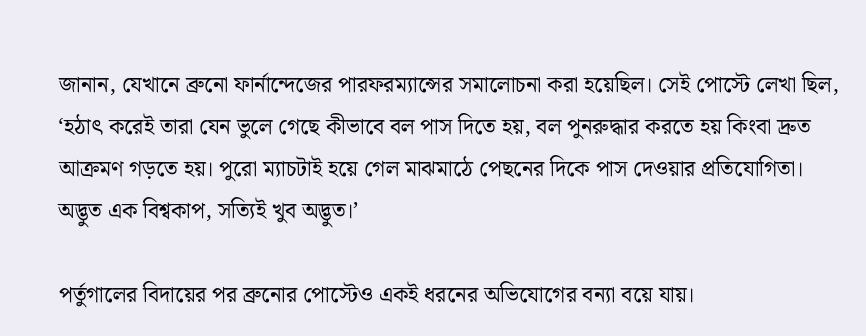জানান, যেখানে ব্রুনো ফার্নান্দেজের পারফরম্যান্সের সমালোচনা করা হয়েছিল। সেই পোস্টে লেখা ছিল, ‘হঠাৎ করেই তারা যেন ভুলে গেছে কীভাবে বল পাস দিতে হয়, বল পুনরুদ্ধার করতে হয় কিংবা দ্রুত আক্রমণ গড়তে হয়। পুরো ম্যাচটাই হয়ে গেল মাঝমাঠে পেছনের দিকে পাস দেওয়ার প্রতিযোগিতা। অদ্ভুত এক বিশ্বকাপ, সত্যিই খুব অদ্ভুত।’

পর্তুগালের বিদায়ের পর ব্রুনোর পোস্টেও একই ধরনের অভিযোগের বন্যা বয়ে যায়।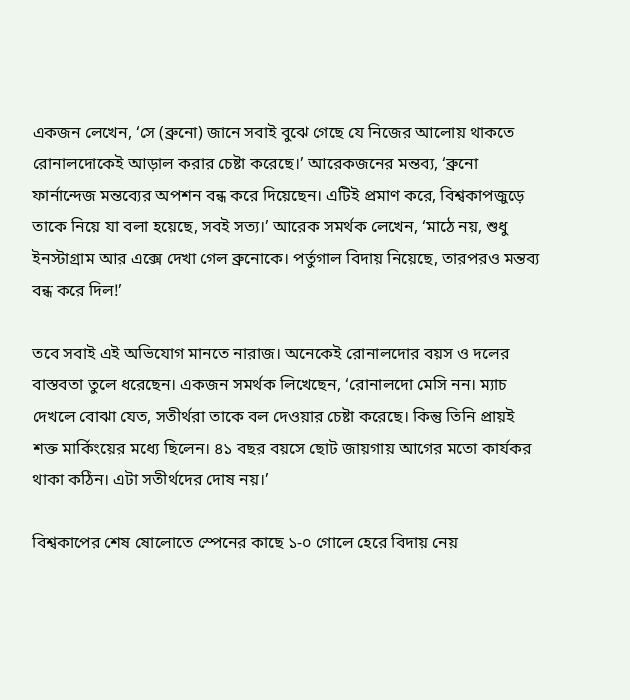একজন লেখেন, ‘সে (ব্রুনো) জানে সবাই বুঝে গেছে যে নিজের আলোয় থাকতে রোনালদোকেই আড়াল করার চেষ্টা করেছে।’ আরেকজনের মন্তব্য, ‘ব্রুনো ফার্নান্দেজ মন্তব্যের অপশন বন্ধ করে দিয়েছেন। এটিই প্রমাণ করে, বিশ্বকাপজুড়ে তাকে নিয়ে যা বলা হয়েছে, সবই সত্য।’ আরেক সমর্থক লেখেন, ‘মাঠে নয়, শুধু ইনস্টাগ্রাম আর এক্সে দেখা গেল ব্রুনোকে। পর্তুগাল বিদায় নিয়েছে, তারপরও মন্তব্য বন্ধ করে দিল!’

তবে সবাই এই অভিযোগ মানতে নারাজ। অনেকেই রোনালদোর বয়স ও দলের বাস্তবতা তুলে ধরেছেন। একজন সমর্থক লিখেছেন, ‘রোনালদো মেসি নন। ম্যাচ দেখলে বোঝা যেত, সতীর্থরা তাকে বল দেওয়ার চেষ্টা করেছে। কিন্তু তিনি প্রায়ই শক্ত মার্কিংয়ের মধ্যে ছিলেন। ৪১ বছর বয়সে ছোট জায়গায় আগের মতো কার্যকর থাকা কঠিন। এটা সতীর্থদের দোষ নয়।’

বিশ্বকাপের শেষ ষোলোতে স্পেনের কাছে ১-০ গোলে হেরে বিদায় নেয়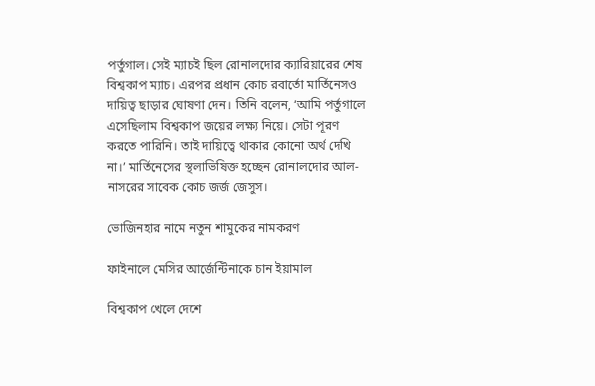পর্তুগাল। সেই ম্যাচই ছিল রোনালদোর ক্যারিয়ারের শেষ বিশ্বকাপ ম্যাচ। এরপর প্রধান কোচ রবার্তো মার্তিনেসও দায়িত্ব ছাড়ার ঘোষণা দেন। তিনি বলেন, ‘আমি পর্তুগালে এসেছিলাম বিশ্বকাপ জয়ের লক্ষ্য নিয়ে। সেটা পূরণ করতে পারিনি। তাই দায়িত্বে থাকার কোনো অর্থ দেখি না।’ মার্তিনেসের স্থলাভিষিক্ত হচ্ছেন রোনালদোর আল-নাসরের সাবেক কোচ জর্জ জেসুস।

ভোজিনহার নামে নতুন শামুকের নামকরণ

ফাইনালে মেসির আর্জেন্টিনাকে চান ইয়ামাল

বিশ্বকাপ খেলে দেশে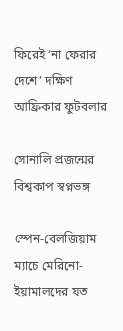ফিরেই ‘না ফেরার দেশে’ দক্ষিণ আফ্রিকার ফুটবলার

সোনালি প্রজন্মের বিশ্বকাপ স্বপ্নভঙ্গ

স্পেন-বেলজিয়াম ম্যাচে মেরিনো-ইয়ামালদের যত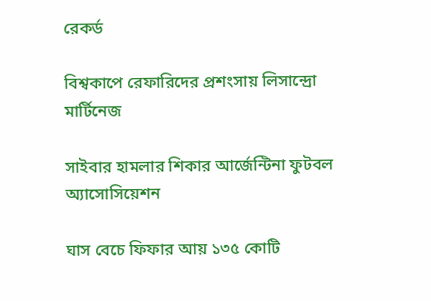রেকর্ড

বিশ্বকাপে রেফারিদের প্রশংসায় লিসান্দ্রো মার্টিনেজ

সাইবার হামলার শিকার আর্জেন্টিনা ফুটবল অ্যাসোসিয়েশন

ঘাস বেচে ফিফার আয় ১৩৫ কোটি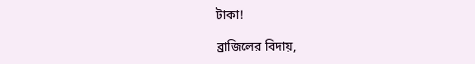টাকা!

ব্রাজিলের বিদায়,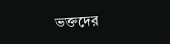ভক্তদের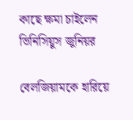কাছে ক্ষমা চাইলেন ভিনিসিয়ুস জুনিয়র

বেলজিয়ামকে হারিয়ে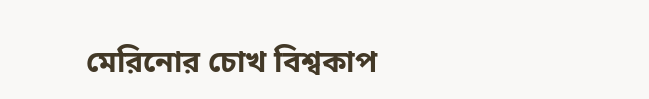মেরিনোর চোখ বিশ্বকাপ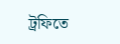ট্রফিতে